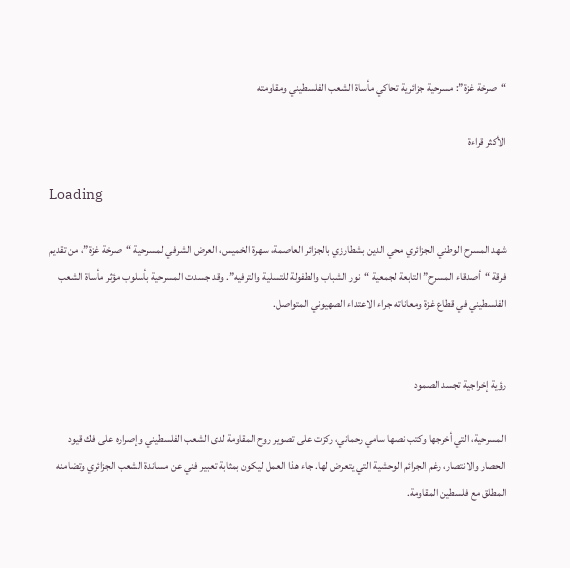“صرخة غزة”: مسرحية جزائرية تحاكي مأساة الشعب الفلسطيني ومقاومته

الأكثر قراءة

Loading

شهد المسرح الوطني الجزائري محي الدين بشطارزي بالجزائر العاصمة، سهرة الخميس، العرض الشرفي لمسرحية “صرخة غزة”، من تقديم فرقة “أصدقاء المسرح” التابعة لجمعية “نور الشباب والطفولة للتسلية والترفيه”. وقد جسدت المسرحية بأسلوب مؤثر مأساة الشعب الفلسطيني في قطاع غزة ومعاناته جراء الاعتداء الصهيوني المتواصل.


رؤية إخراجية تجسد الصمود

المسرحية، التي أخرجها وكتب نصها سامي رحماني، ركزت على تصوير روح المقاومة لدى الشعب الفلسطيني وإصراره على فك قيود الحصار والانتصار، رغم الجرائم الوحشية التي يتعرض لها. جاء هذا العمل ليكون بمثابة تعبير فني عن مساندة الشعب الجزائري وتضامنه المطلق مع فلسطين المقاومة.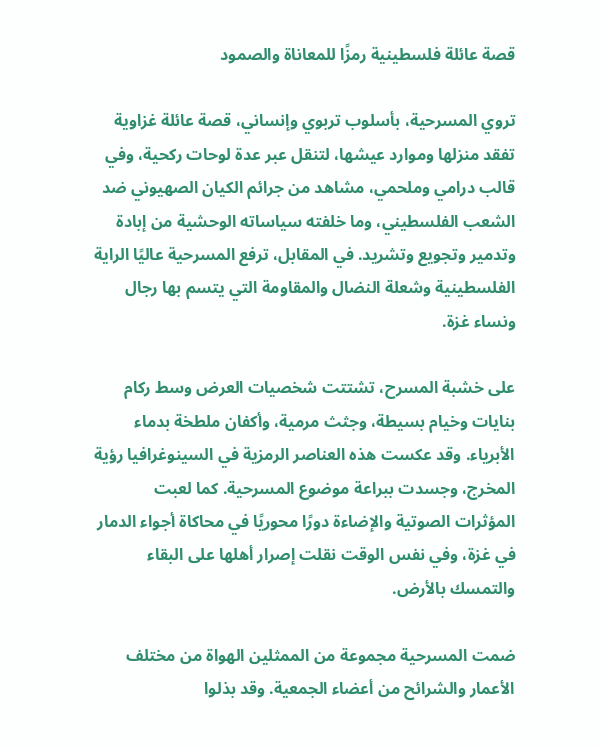قصة عائلة فلسطينية رمزًا للمعاناة والصمود

تروي المسرحية، بأسلوب تربوي وإنساني، قصة عائلة غزاوية تفقد منزلها وموارد عيشها، لتنقل عبر عدة لوحات ركحية، وفي قالب درامي وملحمي، مشاهد من جرائم الكيان الصهيوني ضد الشعب الفلسطيني، وما خلفته سياساته الوحشية من إبادة وتدمير وتجويع وتشريد. في المقابل، ترفع المسرحية عاليًا الراية الفلسطينية وشعلة النضال والمقاومة التي يتسم بها رجال ونساء غزة.

على خشبة المسرح، تشتتت شخصيات العرض وسط ركام بنايات وخيام بسيطة، وجثث مرمية، وأكفان ملطخة بدماء الأبرياء. وقد عكست هذه العناصر الرمزية في السينوغرافيا رؤية المخرج، وجسدت ببراعة موضوع المسرحية. كما لعبت المؤثرات الصوتية والإضاءة دورًا محوريًا في محاكاة أجواء الدمار في غزة، وفي نفس الوقت نقلت إصرار أهلها على البقاء والتمسك بالأرض.

ضمت المسرحية مجموعة من الممثلين الهواة من مختلف الأعمار والشرائح من أعضاء الجمعية. وقد بذلوا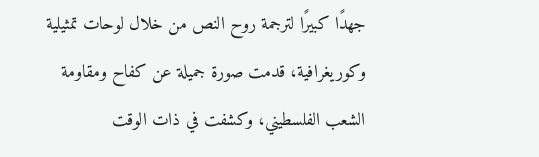جهدًا كبيرًا لترجمة روح النص من خلال لوحات تمثيلية وكوريغرافية، قدمت صورة جميلة عن كفاح ومقاومة الشعب الفلسطيني، وكشفت في ذات الوقت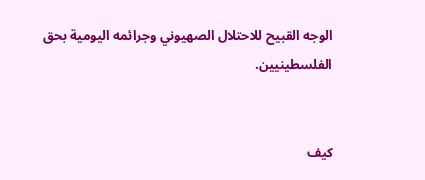الوجه القبيح للاحتلال الصهيوني وجرائمه اليومية بحق الفلسطينيين.


كيف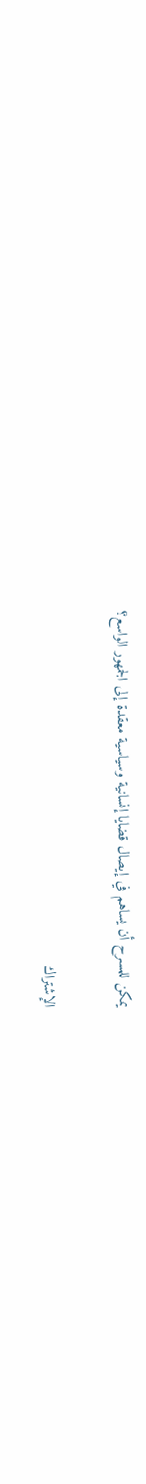يمكن للمسرح أن يساهم في إيصال قضايا إنسانية وسياسية معقدة إلى الجمهور الواسع؟

الإشتراك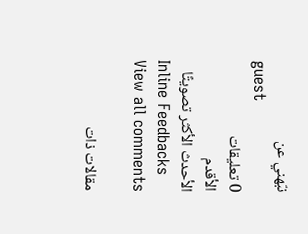نبّهني عن
guest
0 تعليقات
الأقدم
الأحدث الأكثر تصويتًا
Inline Feedbacks
View all comments

مقالات ذات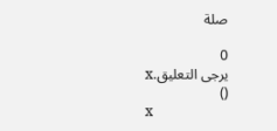صلة

0
يرجى التعليق.x
()
x